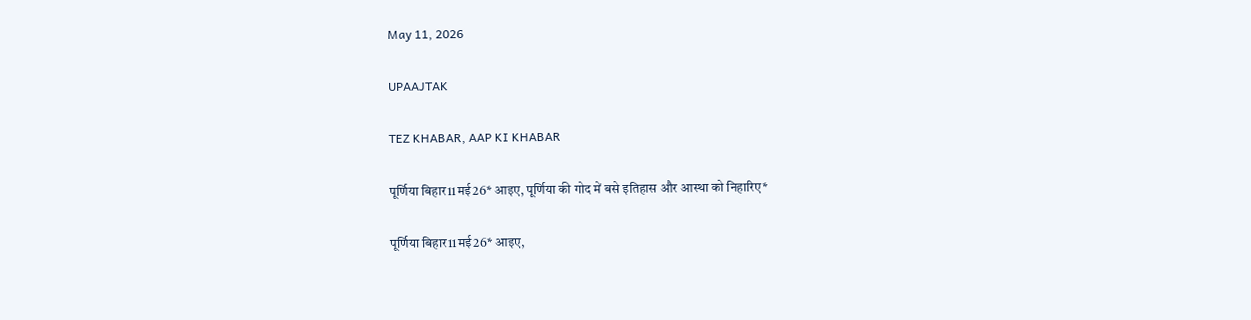May 11, 2026

UPAAJTAK

TEZ KHABAR, AAP KI KHABAR

पूर्णिया बिहार11मई26* आइए, पूर्णिया की गोद में बसे इतिहास और आस्था को निहारिए*

पूर्णिया बिहार11मई26* आइए,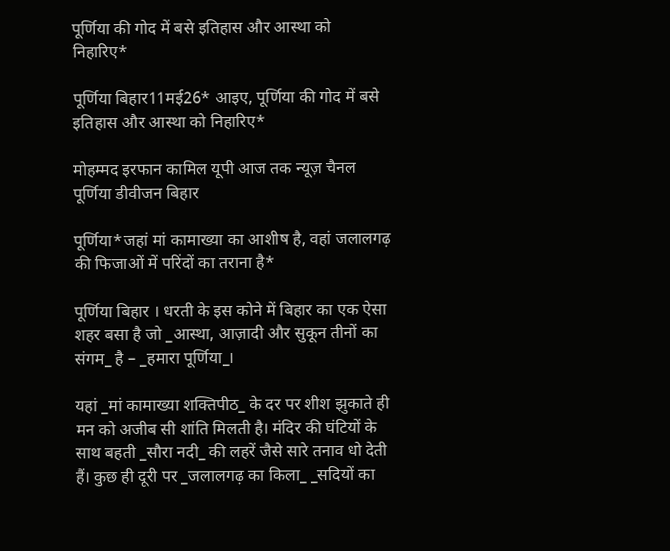पूर्णिया की गोद में बसे इतिहास और आस्था को निहारिए*

पूर्णिया बिहार11मई26* आइए, पूर्णिया की गोद में बसे इतिहास और आस्था को निहारिए*

मोहम्मद इरफान कामिल यूपी आज तक न्यूज़ चैनल पूर्णिया डीवीजन बिहार

पूर्णिया*जहां मां कामाख्या का आशीष है, वहां जलालगढ़ की फिजाओं में परिंदों का तराना है*

पूर्णिया बिहार । धरती के इस कोने में बिहार का एक ऐसा शहर बसा है जो _आस्था, आज़ादी और सुकून तीनों का संगम_ है – _हमारा पूर्णिया_।

यहां _मां कामाख्या शक्तिपीठ_ के दर पर शीश झुकाते ही मन को अजीब सी शांति मिलती है। मंदिर की घंटियों के साथ बहती _सौरा नदी_ की लहरें जैसे सारे तनाव धो देती हैं। कुछ ही दूरी पर _जलालगढ़ का किला_ _सदियों का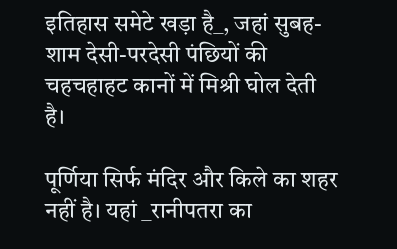इतिहास समेटे खड़ा है_, जहां सुबह-शाम देसी-परदेसी पंछियों की चहचहाहट कानों में मिश्री घोल देती है।

पूर्णिया सिर्फ मंदिर और किले का शहर नहीं है। यहां _रानीपतरा का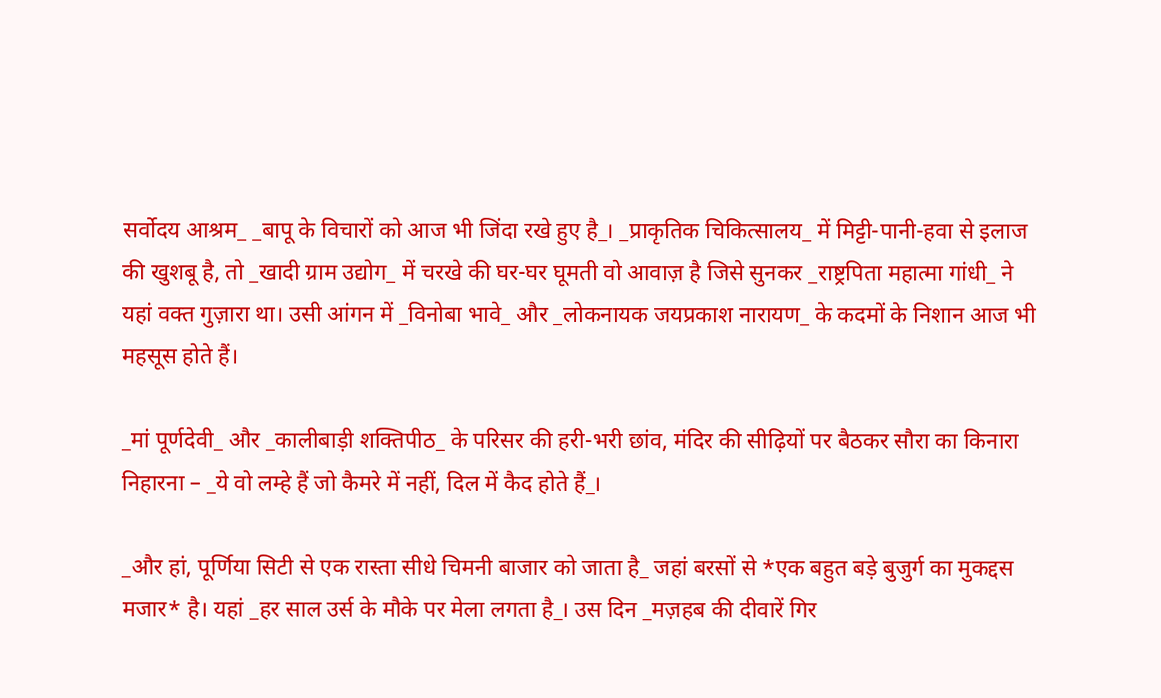सर्वोदय आश्रम_ _बापू के विचारों को आज भी जिंदा रखे हुए है_। _प्राकृतिक चिकित्सालय_ में मिट्टी-पानी-हवा से इलाज की खुशबू है, तो _खादी ग्राम उद्योग_ में चरखे की घर-घर घूमती वो आवाज़ है जिसे सुनकर _राष्ट्रपिता महात्मा गांधी_ ने यहां वक्त गुज़ारा था। उसी आंगन में _विनोबा भावे_ और _लोकनायक जयप्रकाश नारायण_ के कदमों के निशान आज भी महसूस होते हैं।

_मां पूर्णदेवी_ और _कालीबाड़ी शक्तिपीठ_ के परिसर की हरी-भरी छांव, मंदिर की सीढ़ियों पर बैठकर सौरा का किनारा निहारना – _ये वो लम्हे हैं जो कैमरे में नहीं, दिल में कैद होते हैं_।

_और हां, पूर्णिया सिटी से एक रास्ता सीधे चिमनी बाजार को जाता है_ जहां बरसों से *एक बहुत बड़े बुजुर्ग का मुकद्दस मजार* है। यहां _हर साल उर्स के मौके पर मेला लगता है_। उस दिन _मज़हब की दीवारें गिर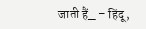जाती हैं_ – हिंदू,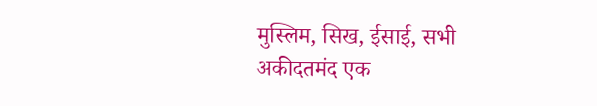मुस्लिम, सिख, ईसाई, सभी अकीदतमंद एक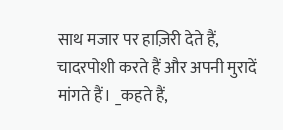साथ मजार पर हाज़िरी देते हैं, चादरपोशी करते हैं और अपनी मुरादें मांगते हैं। _कहते हैं,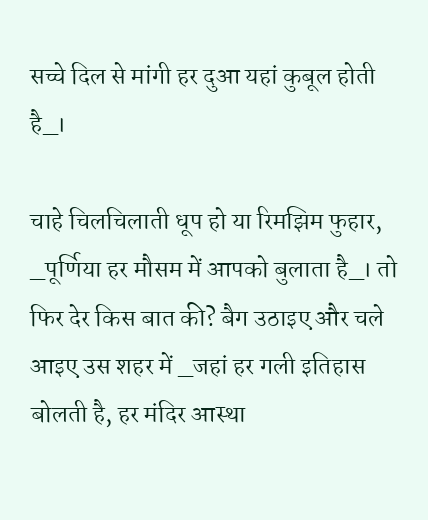सच्चे दिल से मांगी हर दुआ यहां कुबूल होती है_।

चाहे चिलचिलाती धूप हो या रिमझिम फुहार, _पूर्णिया हर मौसम में आपको बुलाता है_। तो फिर देर किस बात की? बैग उठाइए और चले आइए उस शहर में _जहां हर गली इतिहास बोलती है, हर मंदिर आस्था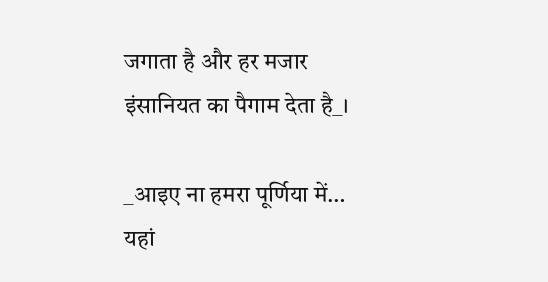जगाता है और हर मजार इंसानियत का पैगाम देता है_।

_आइए ना हमरा पूर्णिया में… यहां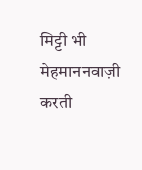मिट्टी भी मेहमाननवाज़ी करती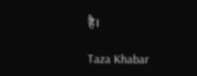है।

Taza Khabar